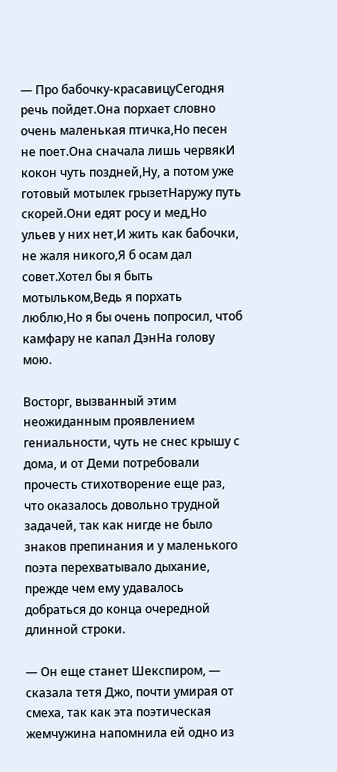— Про бабочку-красавицуСегодня речь пойдет.Она порхает словно очень маленькая птичка,Но песен не поет.Она сначала лишь червякИ кокон чуть поздней,Ну, а потом уже готовый мотылек грызетНаружу путь скорей.Они едят росу и мед,Но ульев у них нет,И жить как бабочки, не жаля никого,Я б осам дал совет.Хотел бы я быть мотыльком,Ведь я порхать люблю,Но я бы очень попросил, чтоб камфару не капал ДэнНа голову мою.

Восторг, вызванный этим неожиданным проявлением гениальности, чуть не снес крышу с дома, и от Деми потребовали прочесть стихотворение еще раз, что оказалось довольно трудной задачей, так как нигде не было знаков препинания и у маленького поэта перехватывало дыхание, прежде чем ему удавалось добраться до конца очередной длинной строки.

— Он еще станет Шекспиром, — сказала тетя Джо, почти умирая от смеха, так как эта поэтическая жемчужина напомнила ей одно из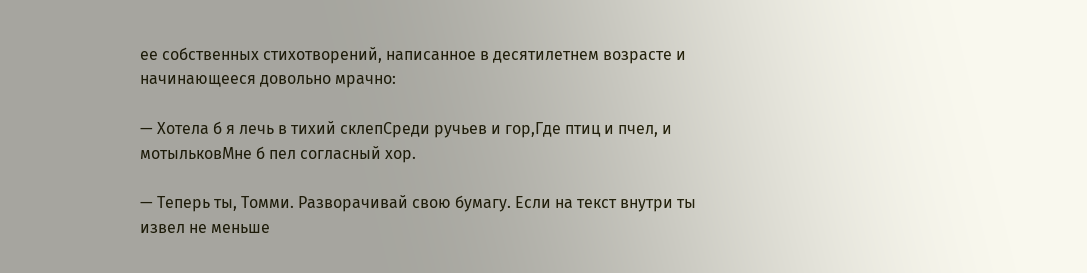ее собственных стихотворений, написанное в десятилетнем возрасте и начинающееся довольно мрачно:

— Хотела б я лечь в тихий склепСреди ручьев и гор,Где птиц и пчел, и мотыльковМне б пел согласный хор.

— Теперь ты, Томми. Разворачивай свою бумагу. Если на текст внутри ты извел не меньше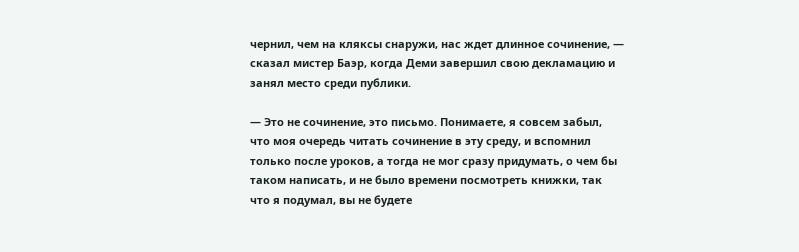чернил, чем на кляксы снаружи, нас ждет длинное сочинение, — сказал мистер Баэр, когда Деми завершил свою декламацию и занял место среди публики.

— Это не сочинение, это письмо. Понимаете, я совсем забыл, что моя очередь читать сочинение в эту среду, и вспомнил только после уроков, а тогда не мог сразу придумать, о чем бы таком написать, и не было времени посмотреть книжки, так что я подумал, вы не будете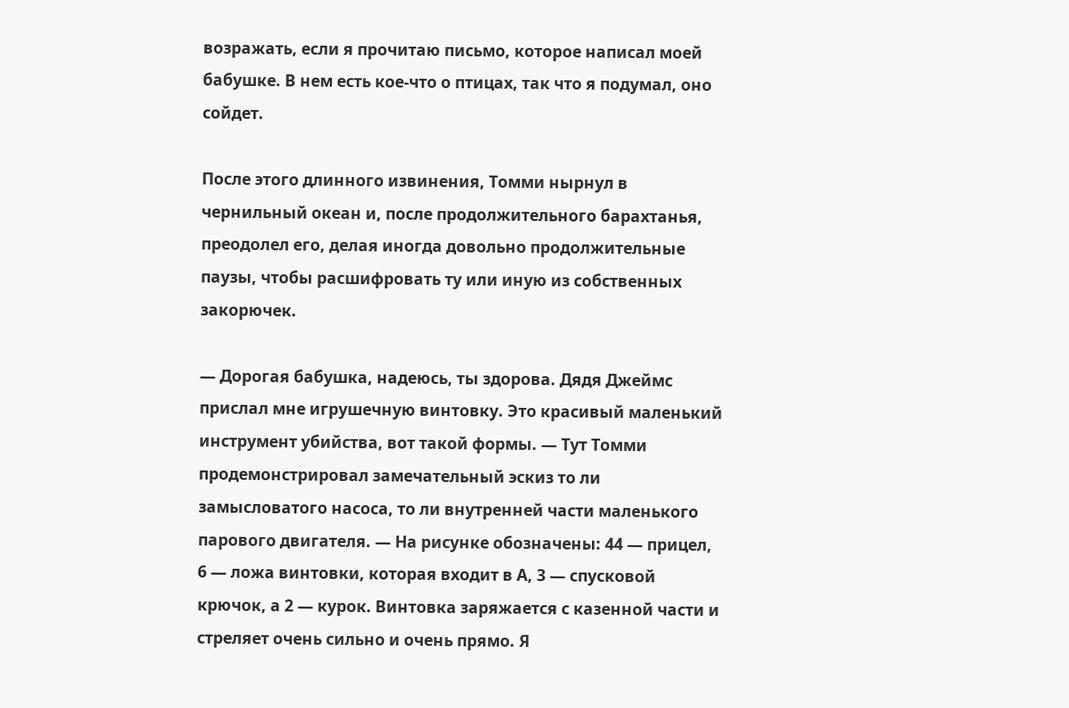возражать, если я прочитаю письмо, которое написал моей бабушке. В нем есть кое-что о птицах, так что я подумал, оно сойдет.

После этого длинного извинения, Томми нырнул в чернильный океан и, после продолжительного барахтанья, преодолел его, делая иногда довольно продолжительные паузы, чтобы расшифровать ту или иную из собственных закорючек.

— Дорогая бабушка, надеюсь, ты здорова. Дядя Джеймс прислал мне игрушечную винтовку. Это красивый маленький инструмент убийства, вот такой формы. — Тут Томми продемонстрировал замечательный эскиз то ли замысловатого насоса, то ли внутренней части маленького парового двигателя. — На рисунке обозначены: 44 — прицел, 6 — ложа винтовки, которая входит в А, 3 — спусковой крючок, а 2 — курок. Винтовка заряжается с казенной части и стреляет очень сильно и очень прямо. Я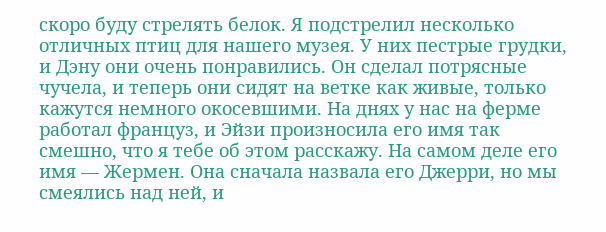скоро буду стрелять белок. Я подстрелил несколько отличных птиц для нашего музея. У них пестрые грудки, и Дэну они очень понравились. Он сделал потрясные чучела, и теперь они сидят на ветке как живые, только кажутся немного окосевшими. На днях у нас на ферме работал француз, и Эйзи произносила его имя так смешно, что я тебе об этом расскажу. На самом деле его имя — Жермен. Она сначала назвала его Джерри, но мы смеялись над ней, и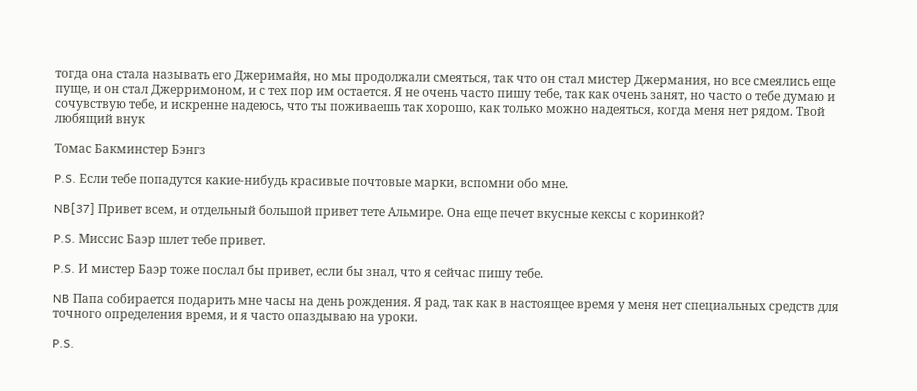тогда она стала называть его Джеримайя, но мы продолжали смеяться, так что он стал мистер Джермания, но все смеялись еще пуще, и он стал Джерримоном, и с тех пор им остается. Я не очень часто пишу тебе, так как очень занят, но часто о тебе думаю и сочувствую тебе, и искренне надеюсь, что ты поживаешь так хорошо, как только можно надеяться, когда меня нет рядом. Твой любящий внук

Томас Бакминстер Бэнгз

P.S. Если тебе попадутся какие-нибудь красивые почтовые марки, вспомни обо мне.

NB[37] Привет всем, и отдельный большой привет тете Альмире. Она еще печет вкусные кексы с коринкой?

P.S. Миссис Баэр шлет тебе привет.

P.S. И мистер Баэр тоже послал бы привет, если бы знал, что я сейчас пишу тебе.

NB Папа собирается подарить мне часы на день рождения. Я рад, так как в настоящее время у меня нет специальных средств для точного определения время, и я часто опаздываю на уроки.

P.S.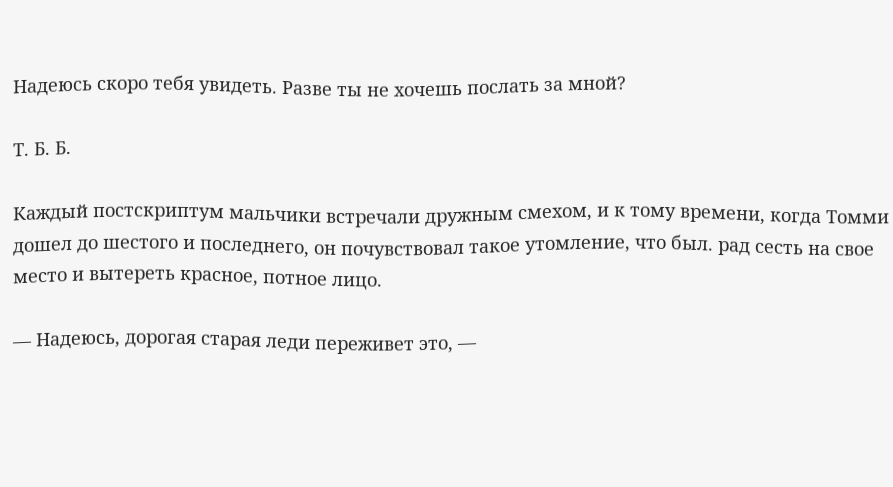Надеюсь скоро тебя увидеть. Разве ты не хочешь послать за мной?

Т. Б. Б.

Каждый постскриптум мальчики встречали дружным смехом, и к тому времени, когда Томми дошел до шестого и последнего, он почувствовал такое утомление, что был. рад сесть на свое место и вытереть красное, потное лицо.

— Надеюсь, дорогая старая леди переживет это, —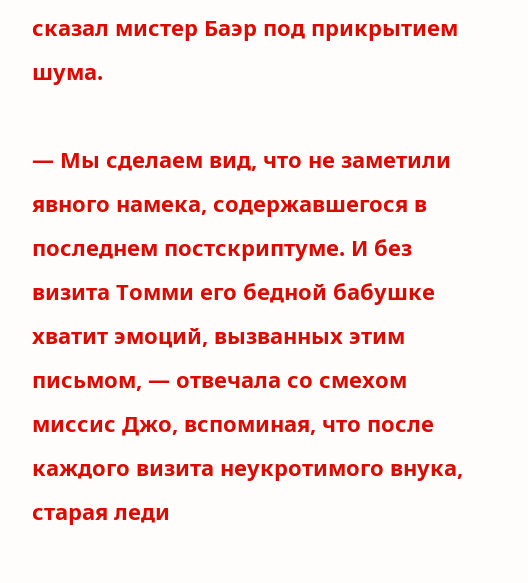сказал мистер Баэр под прикрытием шума.

— Мы сделаем вид, что не заметили явного намека, содержавшегося в последнем постскриптуме. И без визита Томми его бедной бабушке хватит эмоций, вызванных этим письмом, — отвечала со смехом миссис Джо, вспоминая, что после каждого визита неукротимого внука, старая леди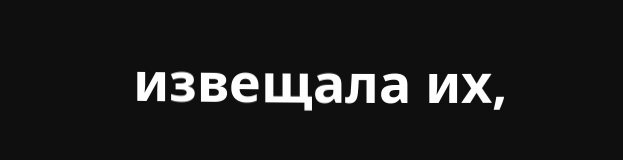извещала их,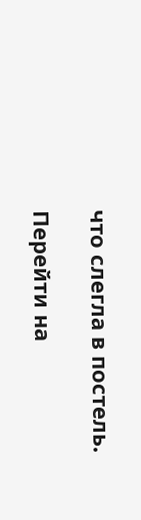что слегла в постель.

Перейти на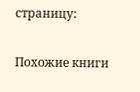страницу:

Похожие книги